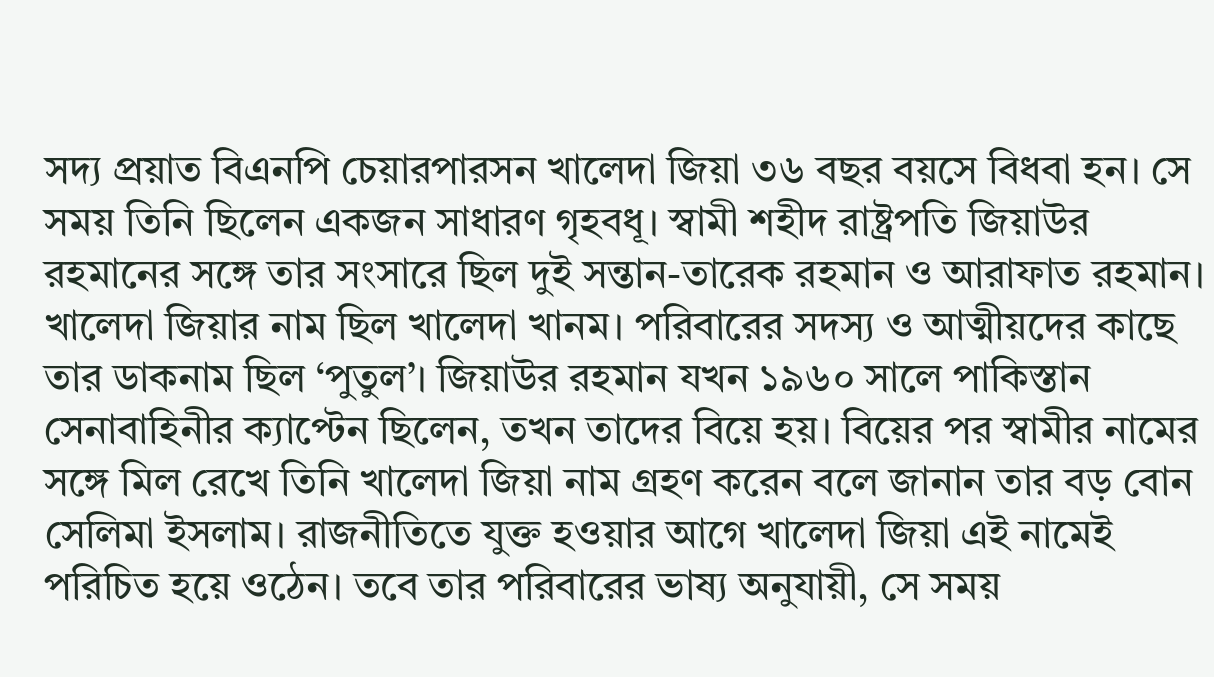সদ্য প্রয়াত বিএনপি চেয়ারপারসন খালেদা জিয়া ৩৬ বছর বয়সে বিধবা হন। সে সময় তিনি ছিলেন একজন সাধারণ গৃহবধূ। স্বামী শহীদ রাষ্ট্রপতি জিয়াউর রহমানের সঙ্গে তার সংসারে ছিল দুই সন্তান-তারেক রহমান ও আরাফাত রহমান।
খালেদা জিয়ার নাম ছিল খালেদা খানম। পরিবারের সদস্য ও আত্মীয়দের কাছে তার ডাকনাম ছিল ‘পুতুল’। জিয়াউর রহমান যখন ১৯৬০ সালে পাকিস্তান সেনাবাহিনীর ক্যাপ্টেন ছিলেন, তখন তাদের বিয়ে হয়। বিয়ের পর স্বামীর নামের সঙ্গে মিল রেখে তিনি খালেদা জিয়া নাম গ্রহণ করেন বলে জানান তার বড় বোন সেলিমা ইসলাম। রাজনীতিতে যুক্ত হওয়ার আগে খালেদা জিয়া এই নামেই পরিচিত হয়ে ওঠেন। তবে তার পরিবারের ভাষ্য অনুযায়ী, সে সময়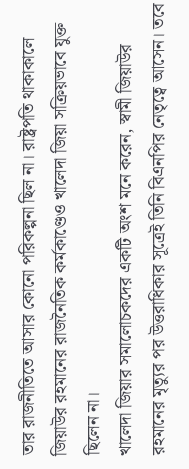তার রাজনীতিতে আসার কোনো পরিকল্পনা ছিল না। রাষ্ট্রপতি থাকাকালে জিয়াউর রহমানের রাজনৈতিক কর্মকাণ্ডেও খালেদা জিয়া সক্রিয়ভাবে যুক্ত ছিলেন না।
খালেদা জিয়ার সমালোচকদের একটি অংশ মনে করেন, স্বামী জিয়াউর রহমানের মৃত্যুর পর উত্তরাধিকার সূত্রেই তিনি বিএনপির নেতৃত্বে আসেন। তবে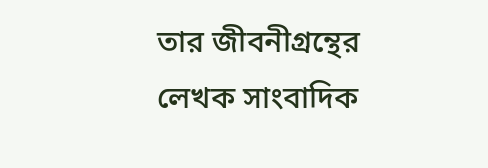তার জীবনীগ্রন্থের লেখক সাংবাদিক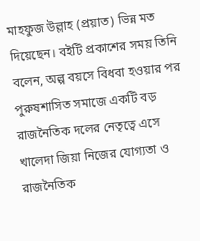মাহফুজ উল্লাহ (প্রয়াত) ভিন্ন মত দিয়েছেন। বইটি প্রকাশের সময় তিনি বলেন, অল্প বয়সে বিধবা হওয়ার পর পুরুষশাসিত সমাজে একটি বড় রাজনৈতিক দলের নেতৃত্বে এসে খালেদা জিয়া নিজের যোগ্যতা ও রাজনৈতিক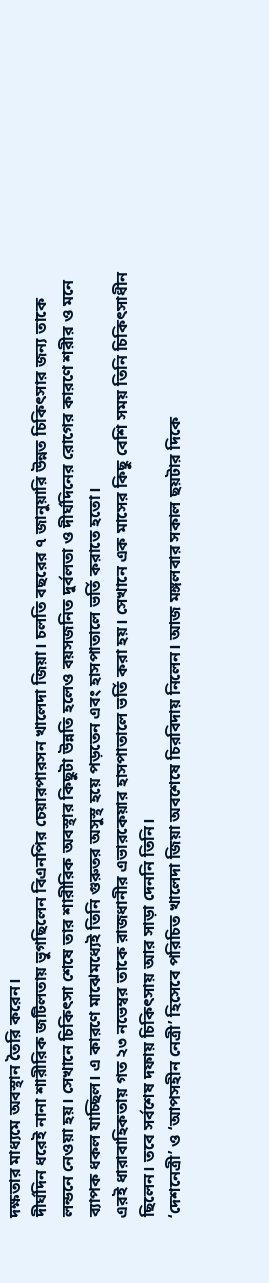দক্ষতার মাধ্যমে অবস্থান তৈরি করেন।
দীর্ঘদিন ধরেই নানা শারীরিক জটিলতায় ভুগছিলেন বিএনপির চেয়ারপারসন খালেদা জিয়া। চলতি বছরের ৭ জানুয়ারি উন্নত চিকিৎসার জন্য তাকে লন্ডনে নেওয়া হয়। সেখানে চিকিৎসা শেষে তার শারীরিক অবস্থার কিছুটা উন্নতি হলেও বয়সজনিত দুর্বলতা ও দীর্ঘদিনের রোগের কারণে শরীর ও মনে ব্যাপক ধকল যাচ্ছিল। এ কারণে মাঝেমধ্যেই তিনি গুরুতর অসুস্থ হয়ে পড়তেন এবং হাসপাতালে ভর্তি করাতে হতো।
এরই ধারাবাহিকতায় গত ২৩ নভেম্বর তাকে রাজধানীর এভারকেয়ার হাসপাতালে ভর্তি করা হয়। সেখানে এক মাসের কিছু বেশি সময় তিনি চিকিৎসাধীন ছিলেন। তবে সর্বশেষ দফায় চিকিৎসায় আর সাড়া দেননি তিনি।
‘দেশনেত্রী’ ও ‘আপসহীন নেত্রী’ হিসেবে পরিচিত খালেদা জিয়া অবশেষে চিরবিদায় নিলেন। আজ মঙ্গলবার সকাল ছয়টার দিকে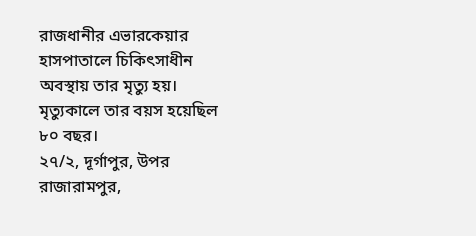রাজধানীর এভারকেয়ার হাসপাতালে চিকিৎসাধীন অবস্থায় তার মৃত্যু হয়। মৃত্যুকালে তার বয়স হয়েছিল ৮০ বছর।
২৭/২, দূর্গাপুর, উপর রাজারামপুর,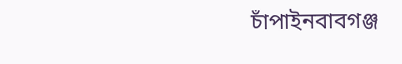চাঁপাইনবাবগঞ্জ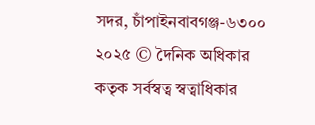সদর, চাঁপাইনবাবগঞ্জ-৬৩০০
২০২৫ © দৈনিক অধিকার কতৃক সর্বস্বত্ব স্বত্বাধিকার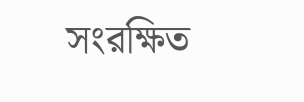সংরক্ষিত